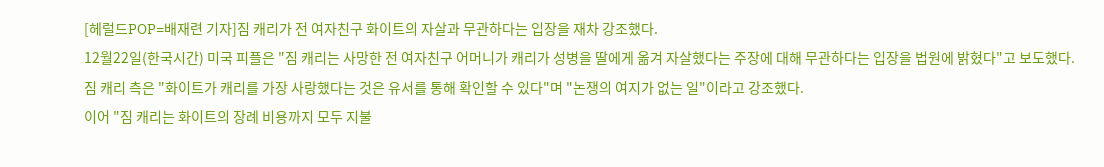[헤럴드POP=배재련 기자]짐 캐리가 전 여자친구 화이트의 자살과 무관하다는 입장을 재차 강조했다.
12월22일(한국시간) 미국 피플은 "짐 캐리는 사망한 전 여자친구 어머니가 캐리가 성병을 딸에게 옮겨 자살했다는 주장에 대해 무관하다는 입장을 법원에 밝혔다"고 보도했다.
짐 캐리 측은 "화이트가 캐리를 가장 사랑했다는 것은 유서를 통해 확인할 수 있다"며 "논쟁의 여지가 없는 일"이라고 강조했다.
이어 "짐 캐리는 화이트의 장례 비용까지 모두 지불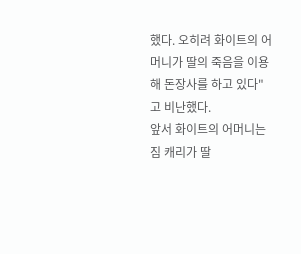했다. 오히려 화이트의 어머니가 딸의 죽음을 이용해 돈장사를 하고 있다"고 비난했다.
앞서 화이트의 어머니는 짐 캐리가 딸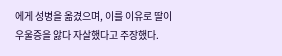에게 성병을 옮겼으며, 이를 이유로 딸이 우울증을 앓다 자살했다고 주장했다.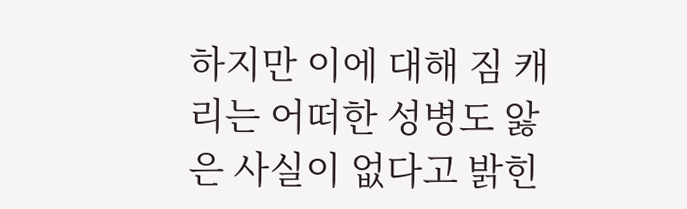하지만 이에 대해 짐 캐리는 어떠한 성병도 앓은 사실이 없다고 밝힌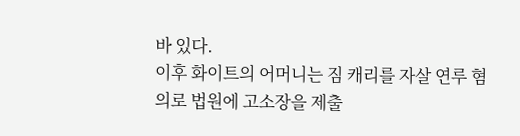바 있다.
이후 화이트의 어머니는 짐 캐리를 자살 연루 혐의로 법원에 고소장을 제출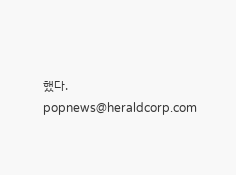했다.
popnews@heraldcorp.com